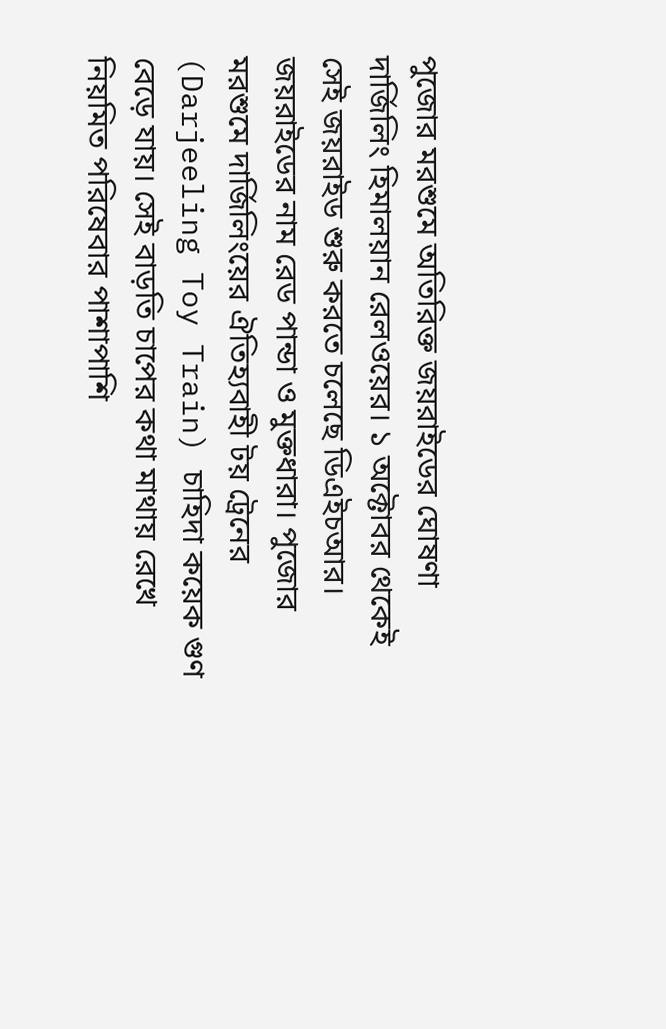পুজোর মরশুমে অতিরিক্ত জয়রাইডের ঘোষণা দার্জিলিং হিমালয়ান রেলওয়ের। ১ অক্টোবর থেকেই সেই জয়রাইড শুরু করতে চলেছে ডিএইচআর। জয়রাইডের নাম রেড পান্ডা ও মুক্তধারা। পুজোর মরশুমে দার্জিলিংয়ের ঐতিহ্যবাহী টয় ট্রেনের (Darjeeling Toy Train) চাহিদা কয়েক গুণ বেড়ে যায়। সেই বাড়তি চাপের কথা মাথায় রেখে নিয়মিত পরিষেবার পাশাপাশি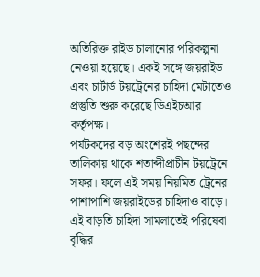অতিরিক্ত রাইড চালানোর পরিকল্পনা নেওয়া হয়েছে। একই সঙ্গে জয়রাইড এবং চার্টার্ড টয়ট্রেনের চাহিদা মেটাতেও প্রস্তুতি শুরু করেছে ডিএইচআর কর্তৃপক্ষ।
পর্যটকদের বড় অংশেরই পছন্দের তালিকায় থাকে শতাব্দীপ্রাচীন টয়ট্রেনে সফর। ফলে এই সময় নিয়মিত ট্রেনের পাশাপাশি জয়রাইডের চাহিদাও বাড়ে। এই বাড়তি চাহিদা সামলাতেই পরিষেবা বৃদ্ধির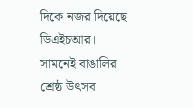দিকে নজর দিয়েছে ডিএইচআর।
সামনেই বাঙালির শ্রেষ্ঠ উৎসব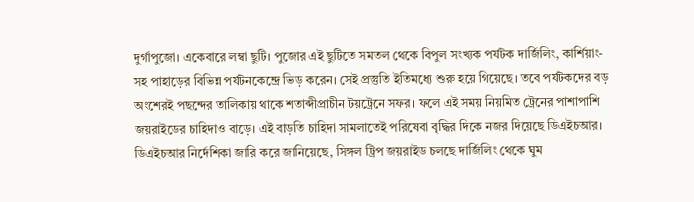দুর্গাপুজো। একেবারে লম্বা ছুটি। পুজোর এই ছুটিতে সমতল থেকে বিপুল সংখ্যক পর্যটক দার্জিলিং, কার্শিয়াং-সহ পাহাড়ের বিভিন্ন পর্যটনকেন্দ্রে ভিড় করেন। সেই প্রস্তুতি ইতিমধ্যে শুরু হয়ে গিয়েছে। তবে পর্যটকদের বড় অংশেরই পছন্দের তালিকায় থাকে শতাব্দীপ্রাচীন টয়ট্রেনে সফর। ফলে এই সময় নিয়মিত ট্রেনের পাশাপাশি জয়রাইডের চাহিদাও বাড়ে। এই বাড়তি চাহিদা সামলাতেই পরিষেবা বৃদ্ধির দিকে নজর দিয়েছে ডিএইচআর।
ডিএইচআর নির্দেশিকা জারি করে জানিয়েছে, সিঙ্গল ট্রিপ জয়রাইড চলছে দার্জিলিং থেকে ঘুম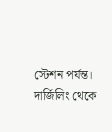স্টেশন পর্যন্ত। দার্জিলিং থেকে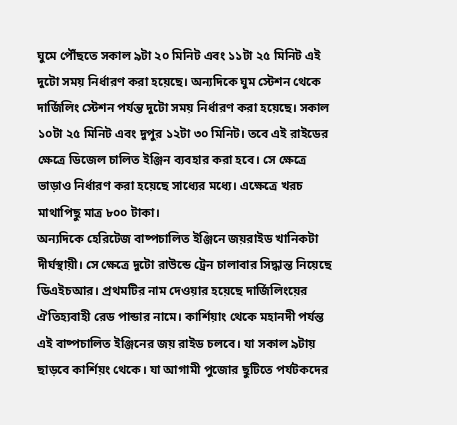ঘুমে পৌঁছতে সকাল ৯টা ২০ মিনিট এবং ১১টা ২৫ মিনিট এই দুটো সময় নির্ধারণ করা হয়েছে। অন্যদিকে ঘুম স্টেশন থেকে দার্জিলিং স্টেশন পর্যন্ত দুটো সময় নির্ধারণ করা হয়েছে। সকাল ১০টা ২৫ মিনিট এবং দুপুর ১২টা ৩০ মিনিট। তবে এই রাইডের ক্ষেত্রে ডিজেল চালিত ইঞ্জিন ব্যবহার করা হবে। সে ক্ষেত্রে ভাড়াও নির্ধারণ করা হয়েছে সাধ্যের মধ্যে। এক্ষেত্রে খরচ মাথাপিছু মাত্র ৮০০ টাকা।
অন্যদিকে হেরিটেজ বাষ্পচালিত ইঞ্জিনে জয়রাইড খানিকটা দীর্ঘস্থায়ী। সে ক্ষেত্রে দুটো রাউন্ডে ট্রেন চালাবার সিদ্ধান্ত নিয়েছে ডিএইচআর। প্রথমটির নাম দেওয়ার হয়েছে দার্জিলিংয়ের ঐতিহ্যবাহী রেড পান্ডার নামে। কার্শিয়াং থেকে মহানদী পর্যন্ত এই বাষ্পচালিত ইঞ্জিনের জয় রাইড চলবে। যা সকাল ৯টায় ছাড়বে কার্শিয়ং থেকে। যা আগামী পুজোর ছুটিতে পর্যটকদের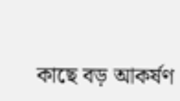কাছে বড় আকর্ষণ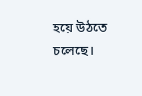হয়ে উঠতে চলেছে।